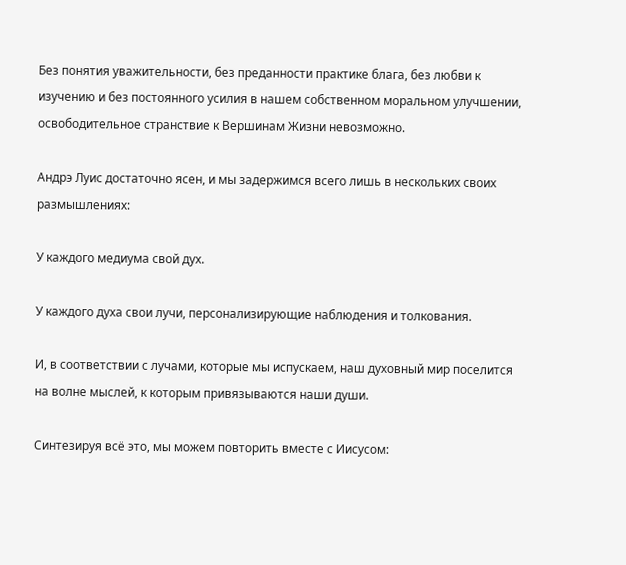Без понятия уважительности, без преданности практике блага, без любви к изучению и без постоянного усилия в нашем собственном моральном улучшении, освободительное странствие к Вершинам Жизни невозможно.

Андрэ Луис достаточно ясен, и мы задержимся всего лишь в нескольких своих размышлениях:

У каждого медиума свой дух.

У каждого духа свои лучи, персонализирующие наблюдения и толкования.

И, в соответствии с лучами, которые мы испускаем, наш духовный мир поселится на волне мыслей, к которым привязываются наши души.

Синтезируя всё это, мы можем повторить вместе с Иисусом: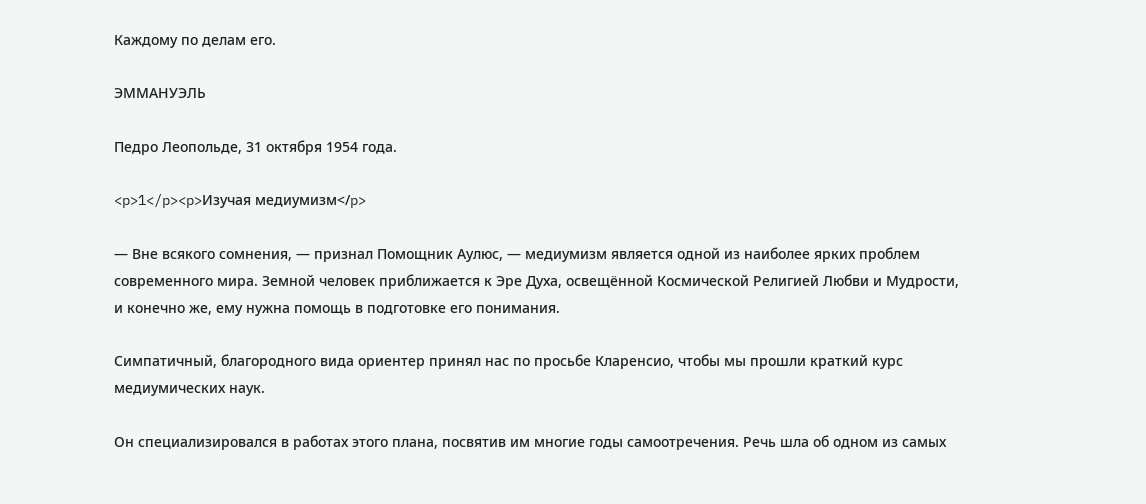Каждому по делам его.

ЭММАНУЭЛЬ

Педро Леопольде, 31 октября 1954 года.

<p>1</p><p>Изучая медиумизм</p>

— Вне всякого сомнения, — признал Помощник Аулюс, — медиумизм является одной из наиболее ярких проблем современного мира. Земной человек приближается к Эре Духа, освещённой Космической Религией Любви и Мудрости, и конечно же, ему нужна помощь в подготовке его понимания.

Симпатичный, благородного вида ориентер принял нас по просьбе Кларенсио, чтобы мы прошли краткий курс медиумических наук.

Он специализировался в работах этого плана, посвятив им многие годы самоотречения. Речь шла об одном из самых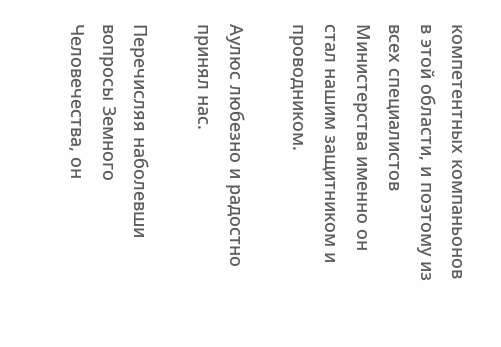компетентных компаньонов в этой области, и поэтому из всех специалистов Министерства именно он стал нашим защитником и проводником.

Аулюс любезно и радостно принял нас.

Перечисляя наболевши вопросы Земного Человечества, он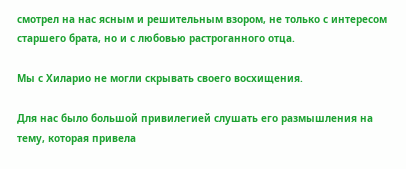смотрел на нас ясным и решительным взором, не только с интересом старшего брата, но и с любовью растроганного отца.

Мы с Хиларио не могли скрывать своего восхищения.

Для нас было большой привилегией слушать его размышления на тему, которая привела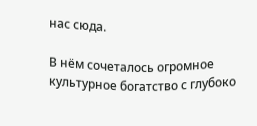нас сюда.

В нём сочеталось огромное культурное богатство с глубоко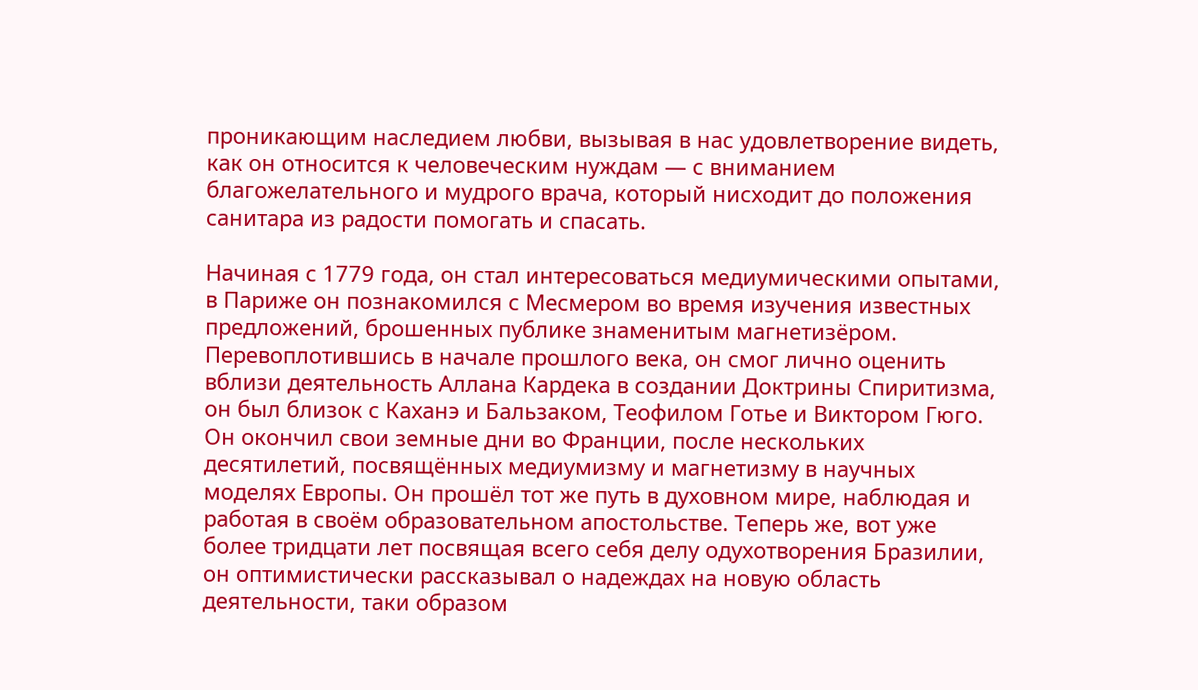проникающим наследием любви, вызывая в нас удовлетворение видеть, как он относится к человеческим нуждам — с вниманием благожелательного и мудрого врача, который нисходит до положения санитара из радости помогать и спасать.

Начиная с 1779 года, он стал интересоваться медиумическими опытами, в Париже он познакомился с Месмером во время изучения известных предложений, брошенных публике знаменитым магнетизёром. Перевоплотившись в начале прошлого века, он смог лично оценить вблизи деятельность Аллана Кардека в создании Доктрины Спиритизма, он был близок с Каханэ и Бальзаком, Теофилом Готье и Виктором Гюго. Он окончил свои земные дни во Франции, после нескольких десятилетий, посвящённых медиумизму и магнетизму в научных моделях Европы. Он прошёл тот же путь в духовном мире, наблюдая и работая в своём образовательном апостольстве. Теперь же, вот уже более тридцати лет посвящая всего себя делу одухотворения Бразилии, он оптимистически рассказывал о надеждах на новую область деятельности, таки образом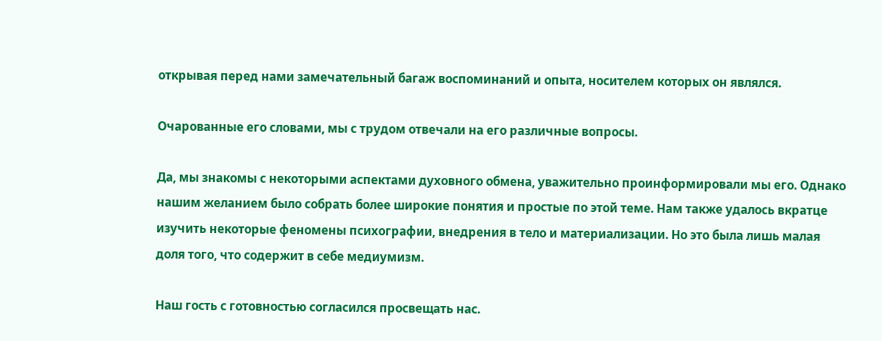открывая перед нами замечательный багаж воспоминаний и опыта, носителем которых он являлся.

Очарованные его словами, мы с трудом отвечали на его различные вопросы.

Да, мы знакомы с некоторыми аспектами духовного обмена, уважительно проинформировали мы его. Однако нашим желанием было собрать более широкие понятия и простые по этой теме. Нам также удалось вкратце изучить некоторые феномены психографии, внедрения в тело и материализации. Но это была лишь малая доля того, что содержит в себе медиумизм.

Наш гость с готовностью согласился просвещать нас.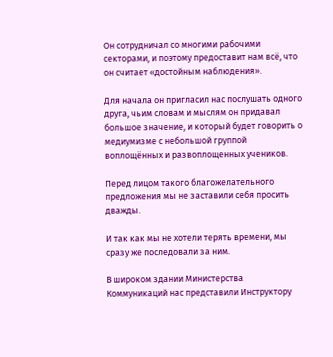Он сотрудничал со многими рабочими секторами, и поэтому предоставит нам всё, что он считает «достойным наблюдения».

Для начала он пригласил нас послушать одного друга, чьим словам и мыслям он придавал большое значение, и который будет говорить о медиумизме с небольшой группой воплощённых и развоплощенных учеников.

Перед лицом такого благожелательного предложения мы не заставили себя просить дважды.

И так как мы не хотели терять времени, мы сразу же последовали за ним.

В широком здании Министерства Коммуникаций нас представили Инструктору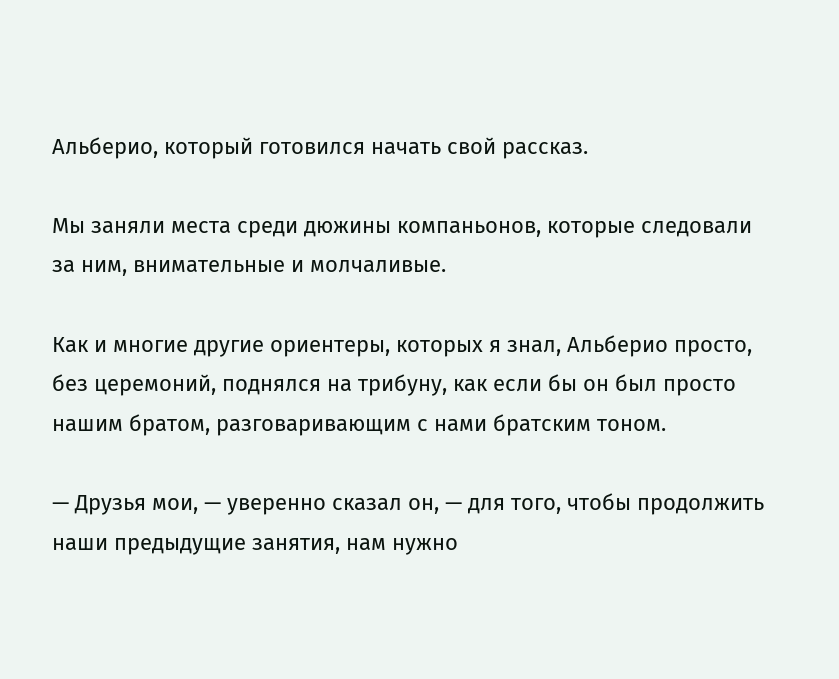Альберио, который готовился начать свой рассказ.

Мы заняли места среди дюжины компаньонов, которые следовали за ним, внимательные и молчаливые.

Как и многие другие ориентеры, которых я знал, Альберио просто, без церемоний, поднялся на трибуну, как если бы он был просто нашим братом, разговаривающим с нами братским тоном.

— Друзья мои, — уверенно сказал он, — для того, чтобы продолжить наши предыдущие занятия, нам нужно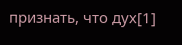признать, что дух[1]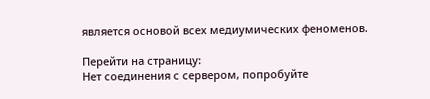является основой всех медиумических феноменов.

Перейти на страницу:
Нет соединения с сервером, попробуйте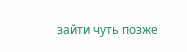зайти чуть позже